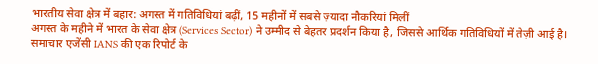भारतीय सेवा क्षेत्र में बहार: अगस्त में गतिविधियां बढ़ीं, 15 महीनों में सबसे ज़्यादा नौकरियां मिलीं
अगस्त के महीने में भारत के सेवा क्षेत्र (Services Sector) ने उम्मीद से बेहतर प्रदर्शन किया है, जिससे आर्थिक गतिविधियों में तेज़ी आई है। समाचार एजेंसी IANS की एक रिपोर्ट के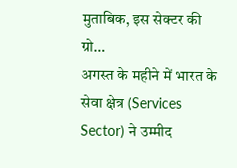मुताबिक, इस सेक्टर की ग्रो…
अगस्त के महीने में भारत के सेवा क्षेत्र (Services Sector) ने उम्मीद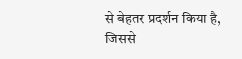से बेहतर प्रदर्शन किया है, जिससे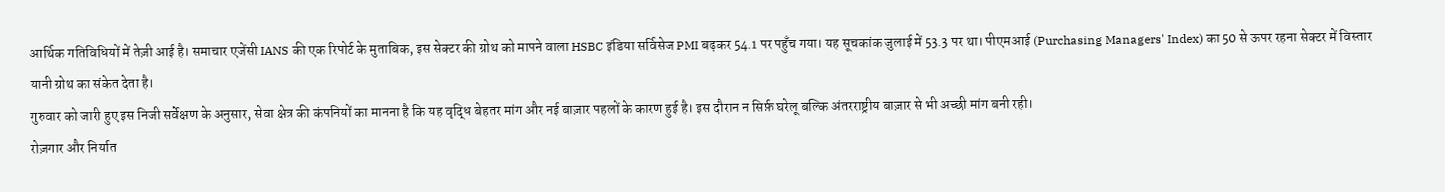आर्थिक गतिविधियों में तेज़ी आई है। समाचार एजेंसी IANS की एक रिपोर्ट के मुताबिक, इस सेक्टर की ग्रोथ को मापने वाला HSBC इंडिया सर्विसेज PMI बढ़कर 54.1 पर पहुँच गया। यह सूचकांक जुलाई में 53.3 पर था। पीएमआई (Purchasing Managers' Index) का 50 से ऊपर रहना सेक्टर में विस्तार यानी ग्रोथ का संकेत देता है।
गुरुवार को जारी हुए इस निजी सर्वेक्षण के अनुसार, सेवा क्षेत्र की कंपनियों का मानना है कि यह वृद्धि बेहतर मांग और नई बाज़ार पहलों के कारण हुई है। इस दौरान न सिर्फ़ घरेलू बल्कि अंतरराष्ट्रीय बाज़ार से भी अच्छी मांग बनी रही।
रोज़गार और निर्यात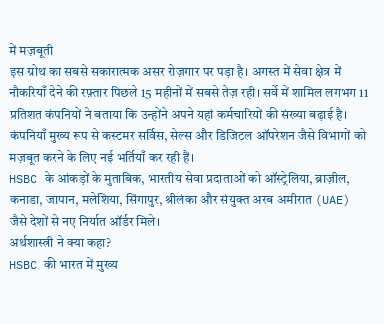में मज़बूती
इस ग्रोथ का सबसे सकारात्मक असर रोज़गार पर पड़ा है। अगस्त में सेवा क्षेत्र में नौकरियाँ देने की रफ़्तार पिछले 15 महीनों में सबसे तेज़ रही। सर्वे में शामिल लगभग 11 प्रतिशत कंपनियों ने बताया कि उन्होंने अपने यहां कर्मचारियों की संख्या बढ़ाई है। कंपनियाँ मुख्य रूप से कस्टमर सर्विस, सेल्स और डिजिटल ऑपरेशन जैसे विभागों को मज़बूत करने के लिए नई भर्तियाँ कर रही हैं।
HSBC के आंकड़ों के मुताबिक, भारतीय सेवा प्रदाताओं को ऑस्ट्रेलिया, ब्राज़ील, कनाडा, जापान, मलेशिया, सिंगापुर, श्रीलंका और संयुक्त अरब अमीरात (UAE) जैसे देशों से नए निर्यात ऑर्डर मिले।
अर्थशास्त्री ने क्या कहा?
HSBC की भारत में मुख्य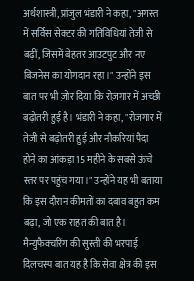अर्थशास्त्री, प्रांजुल भंडारी ने कहा, "अगस्त में सर्विस सेक्टर की गतिविधियां तेजी से बढ़ीं, जिसमें बेहतर आउटपुट और नए बिजनेस का योगदान रहा।" उन्होंने इस बात पर भी ज़ोर दिया कि रोज़गार में अच्छी बढ़ोतरी हुई है। भंडारी ने कहा, "रोजगार में तेजी से बढ़ोतरी हुई और नौकरियां पैदा होने का आंकड़ा 15 महीने के सबसे ऊंचे स्तर पर पहुंच गया।" उन्होंने यह भी बताया कि इस दौरान कीमतों का दबाव बहुत कम बढ़ा, जो एक राहत की बात है।
मैन्युफैक्चरिंग की सुस्ती की भरपाई
दिलचस्प बात यह है कि सेवा क्षेत्र की इस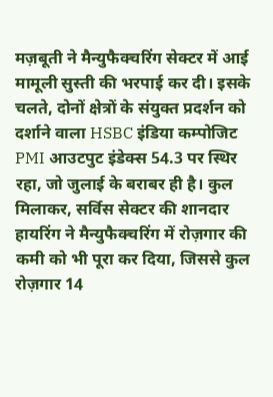मज़बूती ने मैन्युफैक्चरिंग सेक्टर में आई मामूली सुस्ती की भरपाई कर दी। इसके चलते, दोनों क्षेत्रों के संयुक्त प्रदर्शन को दर्शाने वाला HSBC इंडिया कम्पोजिट PMI आउटपुट इंडेक्स 54.3 पर स्थिर रहा, जो जुलाई के बराबर ही है। कुल मिलाकर, सर्विस सेक्टर की शानदार हायरिंग ने मैन्युफैक्चरिंग में रोज़गार की कमी को भी पूरा कर दिया, जिससे कुल रोज़गार 14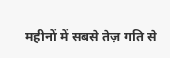महीनों में सबसे तेज़ गति से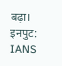बढ़ा।
इनपुट: IANS